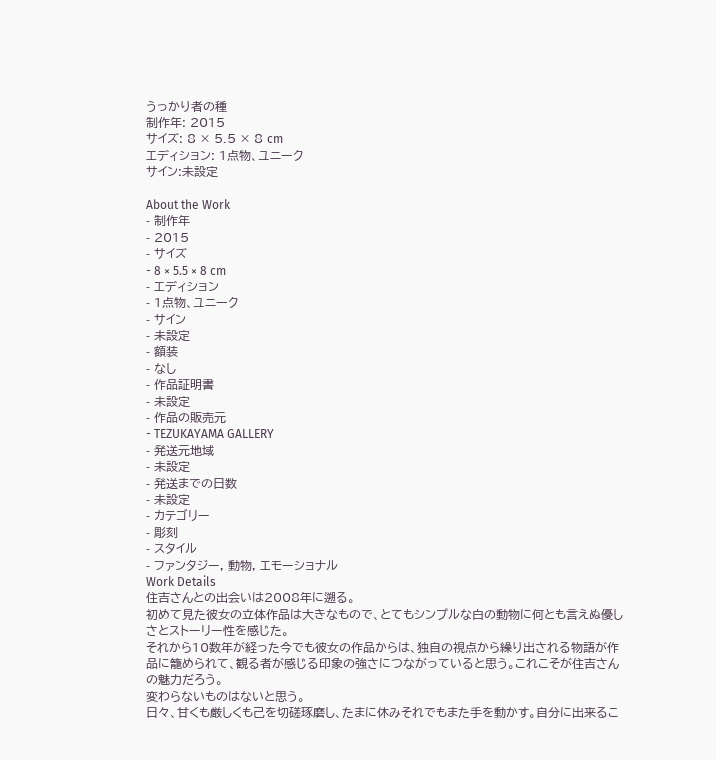うっかり者の種
制作年: 2015
サイズ: 8 × 5.5 × 8 cm
エディション: 1点物、ユニーク
サイン:未設定

About the Work
- 制作年
- 2015
- サイズ
- 8 × 5.5 × 8 cm
- エディション
- 1点物、ユニーク
- サイン
- 未設定
- 額装
- なし
- 作品証明書
- 未設定
- 作品の販売元
- TEZUKAYAMA GALLERY
- 発送元地域
- 未設定
- 発送までの日数
- 未設定
- カテゴリー
- 彫刻
- スタイル
- ファンタジー, 動物, エモーショナル
Work Details
住吉さんとの出会いは2008年に遡る。
初めて見た彼女の立体作品は大きなもので、とてもシンプルな白の動物に何とも言えぬ優しさとストーリー性を感じた。
それから10数年が経った今でも彼女の作品からは、独自の視点から繰り出される物語が作品に籠められて、観る者が感じる印象の強さにつながっていると思う。これこそが住吉さんの魅力だろう。
変わらないものはないと思う。
日々、甘くも厳しくも己を切磋琢磨し、たまに休みそれでもまた手を動かす。自分に出来るこ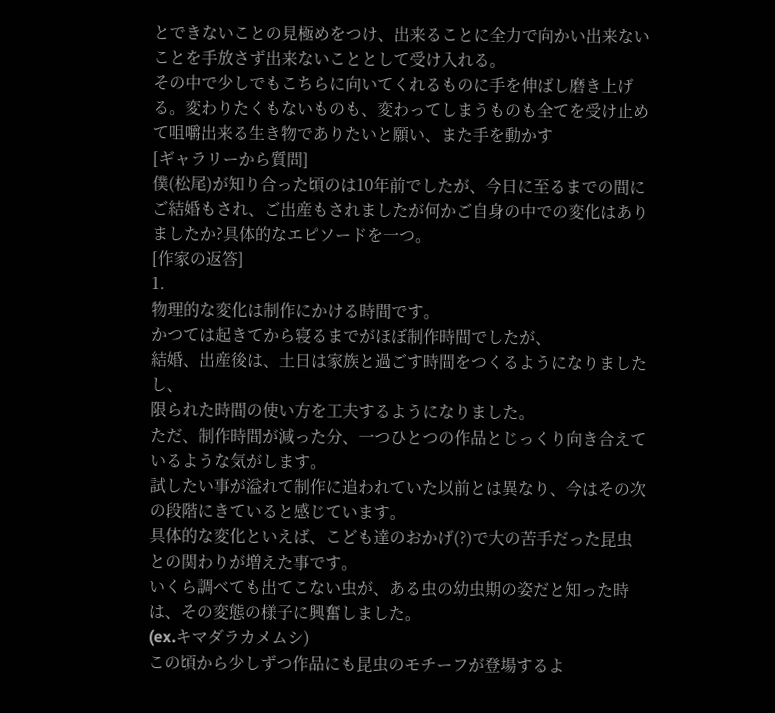とできないことの見極めをつけ、出来ることに全力で向かい出来ないことを手放さず出来ないこととして受け入れる。
その中で少しでもこちらに向いてくれるものに手を伸ばし磨き上げる。変わりたくもないものも、変わってしまうものも全てを受け止めて咀嚼出来る生き物でありたいと願い、また手を動かす
[ギャラリーから質問]
僕(松尾)が知り合った頃のは10年前でしたが、今日に至るまでの間にご結婚もされ、ご出産もされましたが何かご自身の中での変化はありましたか?具体的なエピソードを一つ。
[作家の返答]
1.
物理的な変化は制作にかける時間です。
かつては起きてから寝るまでがほぼ制作時間でしたが、
結婚、出産後は、土日は家族と過ごす時間をつくるようになりましたし、
限られた時間の使い方を工夫するようになりました。
ただ、制作時間が減った分、一つひとつの作品とじっくり向き合えているような気がします。
試したい事が溢れて制作に追われていた以前とは異なり、今はその次の段階にきていると感じています。
具体的な変化といえば、こども達のおかげ(?)で大の苦手だった昆虫との関わりが増えた事です。
いくら調べても出てこない虫が、ある虫の幼虫期の姿だと知った時は、その変態の様子に興奮しました。
(ex.キマダラカメムシ)
この頃から少しずつ作品にも昆虫のモチーフが登場するよ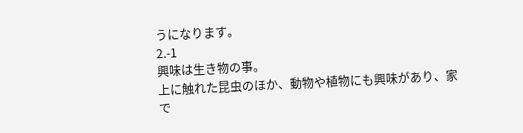うになります。
2.-1
興味は生き物の事。
上に触れた昆虫のほか、動物や植物にも興味があり、家で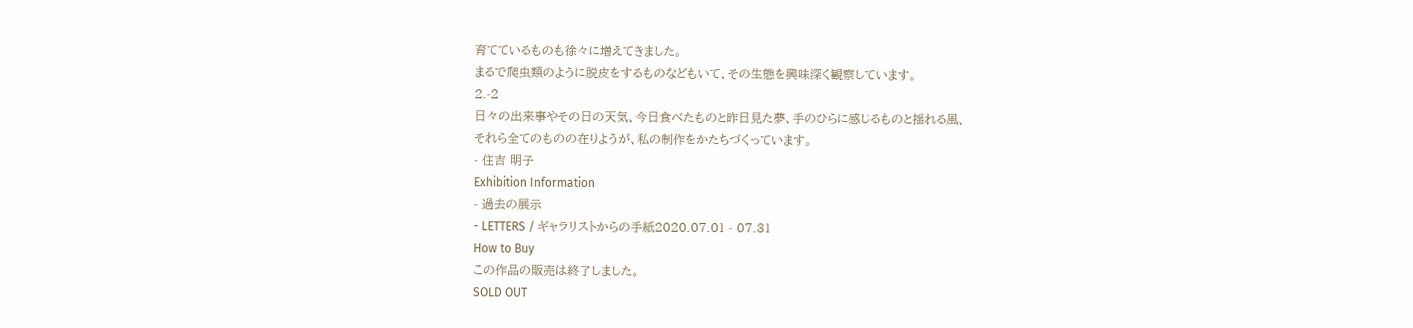育てているものも徐々に増えてきました。
まるで爬虫類のように脱皮をするものなどもいて、その生態を興味深く観察しています。
2.-2
日々の出来事やその日の天気、今日食べたものと昨日見た夢、手のひらに感じるものと揺れる風、
それら全てのものの在りようが、私の制作をかたちづくっています。
- 住吉 明子
Exhibition Information
- 過去の展示
- LETTERS / ギャラリストからの手紙2020.07.01 - 07.31
How to Buy
この作品の販売は終了しました。
SOLD OUT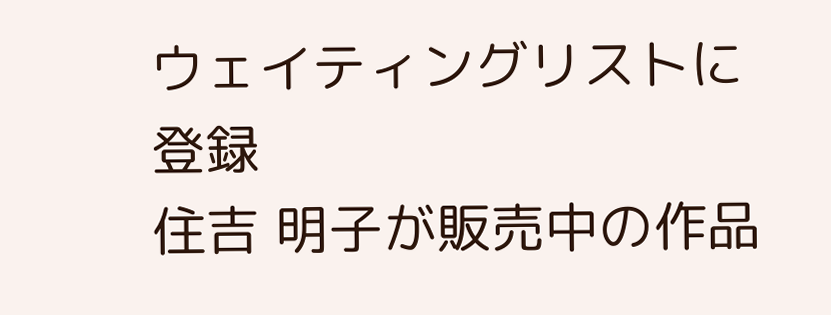ウェイティングリストに登録
住吉 明子が販売中の作品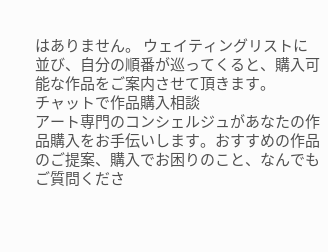はありません。 ウェイティングリストに並び、自分の順番が巡ってくると、購入可能な作品をご案内させて頂きます。
チャットで作品購入相談
アート専門のコンシェルジュがあなたの作品購入をお手伝いします。おすすめの作品のご提案、購入でお困りのこと、なんでもご質問くださ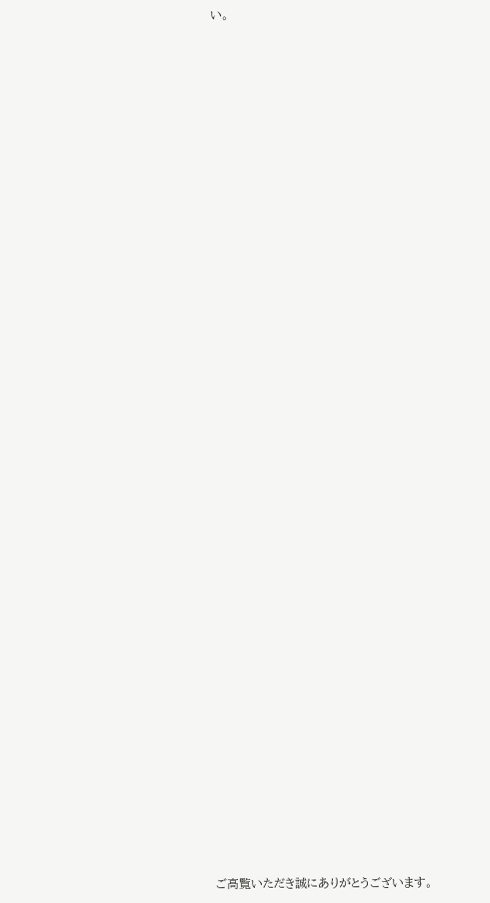い。








































ご高覧いただき誠にありがとうございます。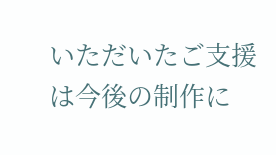いただいたご支援は今後の制作に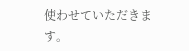使わせていただきます。